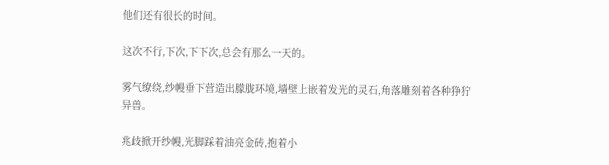他们还有很长的时间。

这次不行,下次,下下次,总会有那么一天的。

雾气缭绕,纱幔垂下营造出朦胧环境,墙壁上嵌着发光的灵石,角落雕刻着各种狰狞异兽。

兆歧掀开纱幔,光脚踩着油亮金砖,抱着小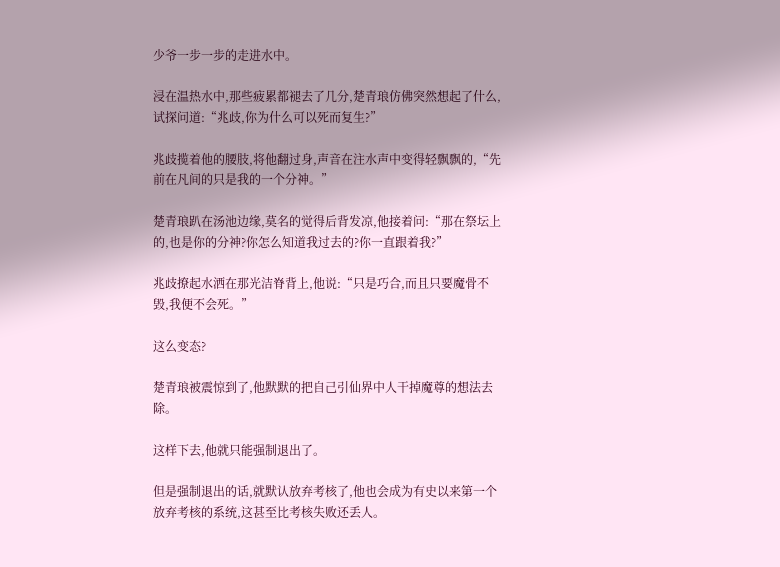少爷一步一步的走进水中。

浸在温热水中,那些疲累都褪去了几分,楚青琅仿佛突然想起了什么,试探问道:“兆歧,你为什么可以死而复生?”

兆歧揽着他的腰肢,将他翻过身,声音在注水声中变得轻飘飘的,“先前在凡间的只是我的一个分神。”

楚青琅趴在汤池边缘,莫名的觉得后背发凉,他接着问:“那在祭坛上的,也是你的分神?你怎么知道我过去的?你一直跟着我?”

兆歧撩起水洒在那光洁脊背上,他说:“只是巧合,而且只要魔骨不毁,我便不会死。”

这么变态?

楚青琅被震惊到了,他默默的把自己引仙界中人干掉魔尊的想法去除。

这样下去,他就只能强制退出了。

但是强制退出的话,就默认放弃考核了,他也会成为有史以来第一个放弃考核的系统,这甚至比考核失败还丢人。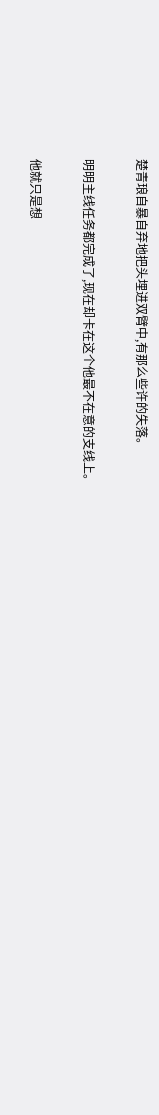楚青琅自暴自弃地把头埋进双臂中,有那么些许的失落。

明明主线任务都完成了,现在却卡在这个他最不在意的支线上。

他就只是想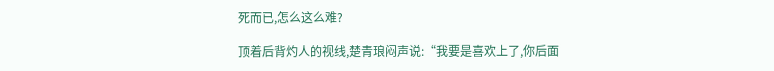死而已,怎么这么难?

顶着后背灼人的视线,楚青琅闷声说:“我要是喜欢上了,你后面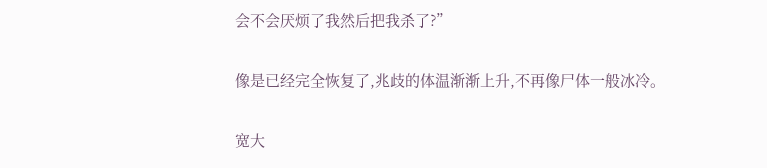会不会厌烦了我然后把我杀了?”

像是已经完全恢复了,兆歧的体温渐渐上升,不再像尸体一般冰冷。

宽大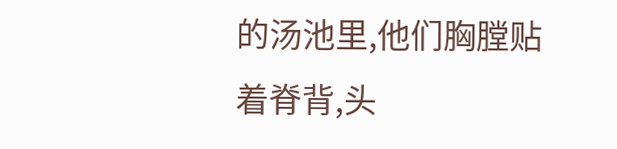的汤池里,他们胸膛贴着脊背,头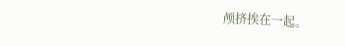颅挤挨在一起。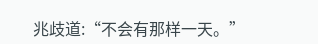兆歧道:“不会有那样一天。”